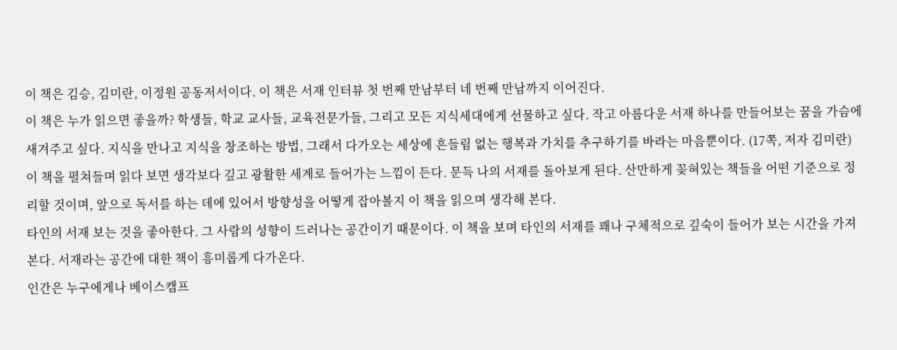이 책은 김승, 김미란, 이정원 공동저서이다. 이 책은 서재 인터뷰 첫 번째 만남부터 네 번째 만남까지 이어진다.
이 책은 누가 읽으면 좋을까? 학생들, 학교 교사들, 교육전문가들, 그리고 모든 지식세대에게 선물하고 싶다. 작고 아름다운 서재 하나를 만들어보는 꿈을 가슴에 새겨주고 싶다. 지식을 만나고 지식을 창조하는 방법, 그래서 다가오는 세상에 흔들림 없는 행복과 가치를 추구하기를 바라는 마음뿐이다. (17쪽, 저자 김미란)
이 책을 펼쳐들며 읽다 보면 생각보다 깊고 광활한 세계로 들어가는 느낌이 든다. 문득 나의 서재를 돌아보게 된다. 산만하게 꽂혀있는 책들을 어떤 기준으로 정리할 것이며, 앞으로 독서를 하는 데에 있어서 방향성을 어떻게 잡아볼지 이 책을 읽으며 생각해 본다.
타인의 서재 보는 것을 좋아한다. 그 사람의 성향이 드러나는 공간이기 때문이다. 이 책을 보며 타인의 서재를 꽤나 구체적으로 깊숙이 들어가 보는 시간을 가져본다. 서재라는 공간에 대한 책이 흥미롭게 다가온다.
인간은 누구에게나 베이스캠프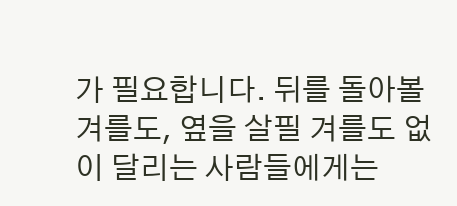가 필요합니다. 뒤를 돌아볼 겨를도, 옆을 살필 겨를도 없이 달리는 사람들에게는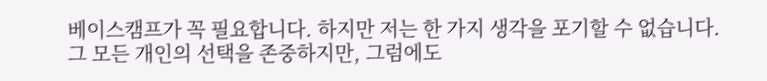베이스캠프가 꼭 필요합니다. 하지만 저는 한 가지 생각을 포기할 수 없습니다. 그 모든 개인의 선택을 존중하지만, 그럼에도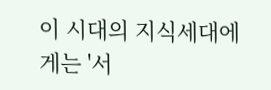이 시대의 지식세대에게는 '서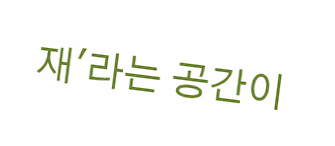재'라는 공간이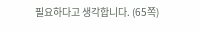필요하다고 생각합니다. (65쪽)